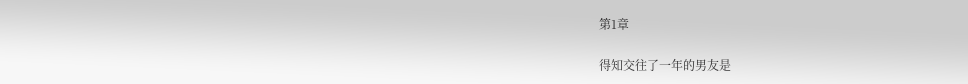第1章

得知交往了一年的男友是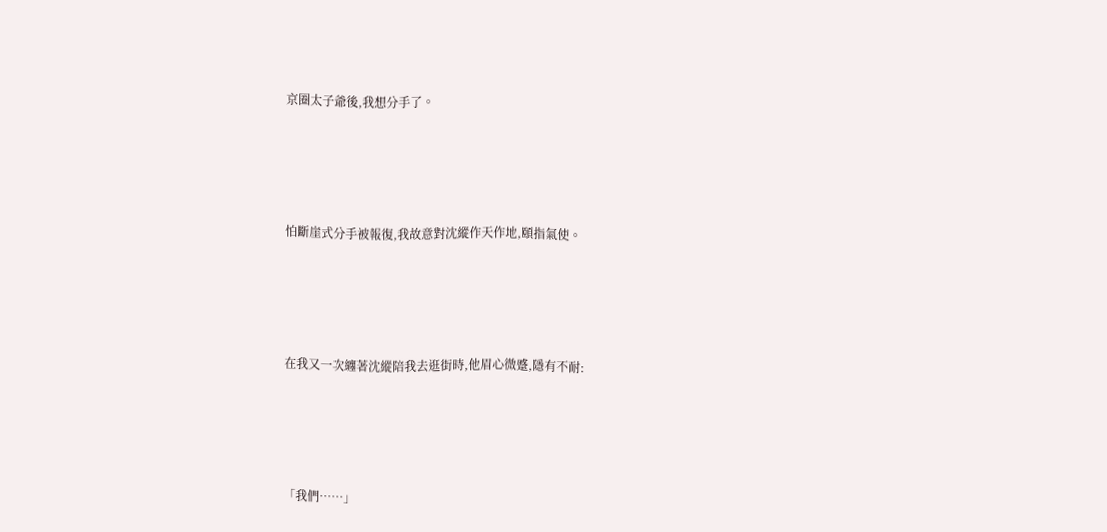京圈太子爺後,我想分手了。





怕斷崖式分手被報復,我故意對沈縱作天作地,頤指氣使。





在我又一次纏著沈縱陪我去逛街時,他眉心微蹙,隱有不耐:





「我們……」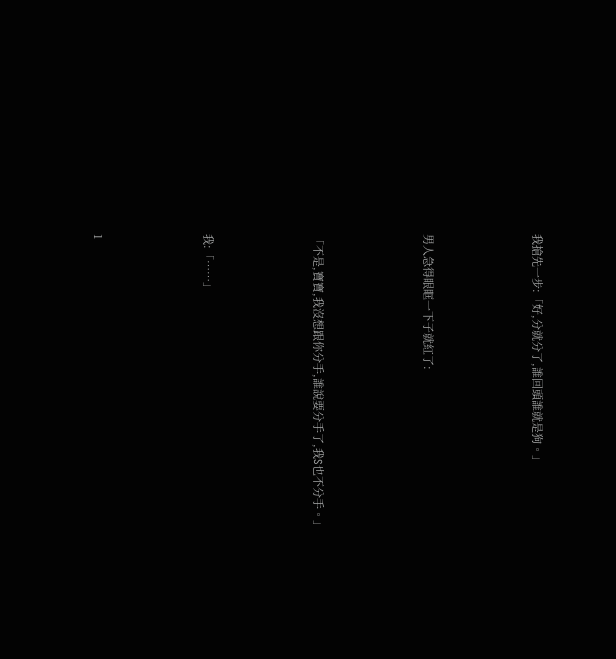我搶先一步:「好,分就分了,誰回頭誰就是狗。」





男人急得眼眶一下子就紅了:





「不是,寶寶,我沒想跟你分手,誰說要分手了,我S也不分手。」





我:「……」





1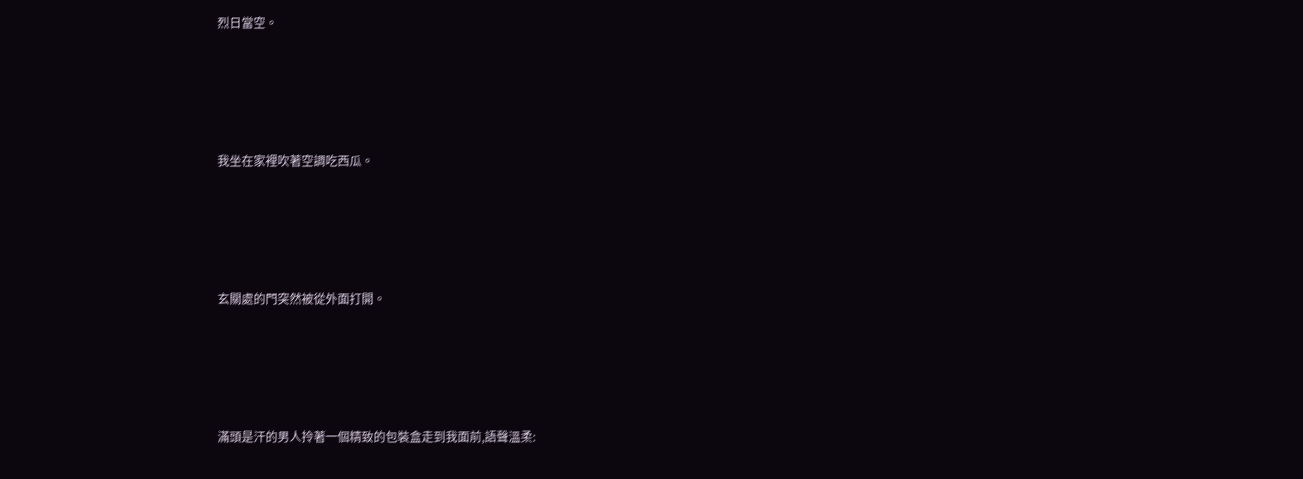烈日當空。





我坐在家裡吹著空調吃西瓜。





玄關處的門突然被從外面打開。





滿頭是汗的男人拎著一個精致的包裝盒走到我面前,語聲溫柔: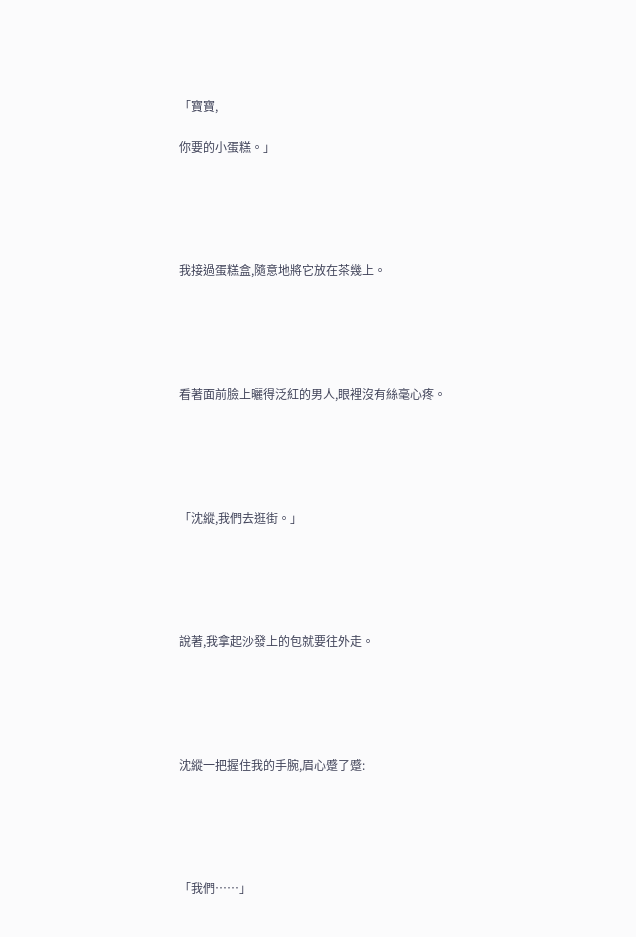「寶寶,

你要的小蛋糕。」





我接過蛋糕盒,隨意地將它放在茶幾上。





看著面前臉上曬得泛紅的男人,眼裡沒有絲毫心疼。





「沈縱,我們去逛街。」





說著,我拿起沙發上的包就要往外走。





沈縱一把握住我的手腕,眉心蹙了蹙:





「我們……」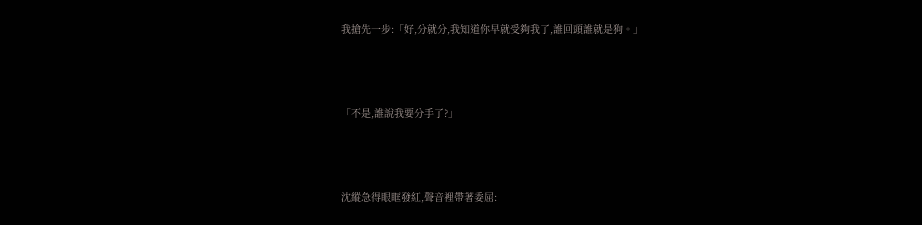我搶先一步:「好,分就分,我知道你早就受夠我了,誰回頭誰就是狗。」





「不是,誰說我要分手了?」





沈縱急得眼眶發紅,聲音裡帶著委屈: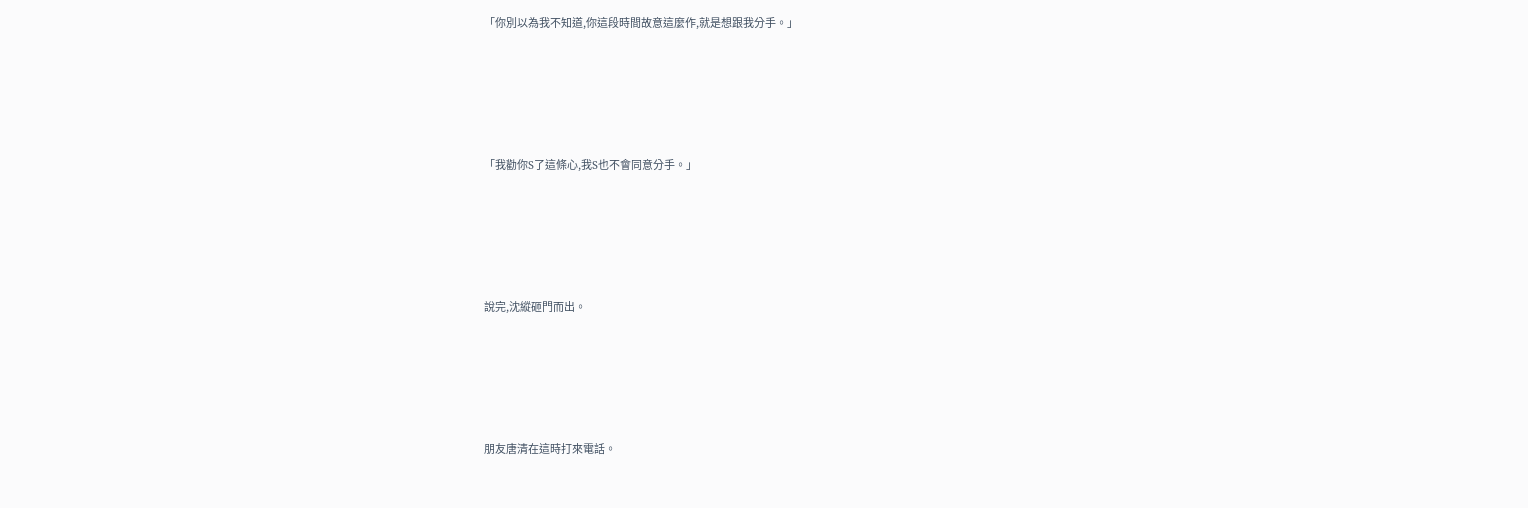「你別以為我不知道,你這段時間故意這麼作,就是想跟我分手。」





「我勸你S了這條心,我S也不會同意分手。」





說完,沈縱砸門而出。





朋友唐清在這時打來電話。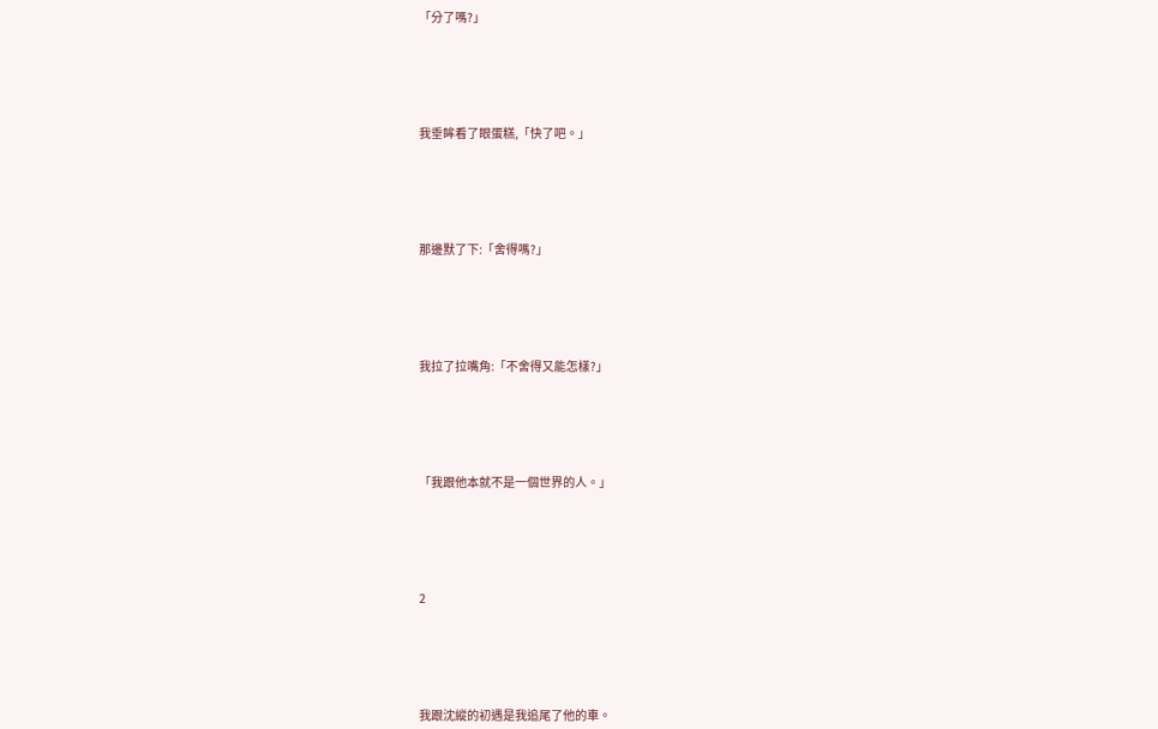「分了嗎?」





我垂眸看了眼蛋糕,「快了吧。」





那邊默了下:「舍得嗎?」





我拉了拉嘴角:「不舍得又能怎樣?」





「我跟他本就不是一個世界的人。」





2





我跟沈縱的初遇是我追尾了他的車。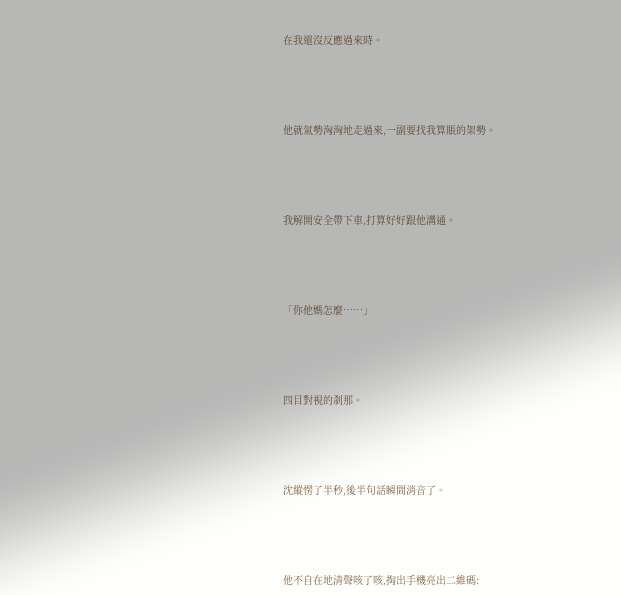在我還沒反應過來時。





他就氣勢洶洶地走過來,一副要找我算賬的架勢。





我解開安全帶下車,打算好好跟他溝通。





「你他媽怎麼……」





四目對視的剎那。





沈縱愣了半秒,後半句話瞬間消音了。





他不自在地清聲咳了咳,掏出手機亮出二維碼: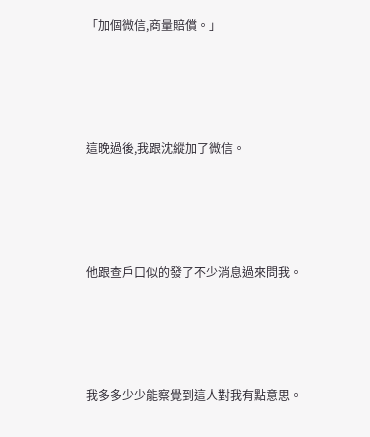「加個微信,商量賠償。」





這晚過後,我跟沈縱加了微信。





他跟查戶口似的發了不少消息過來問我。





我多多少少能察覺到這人對我有點意思。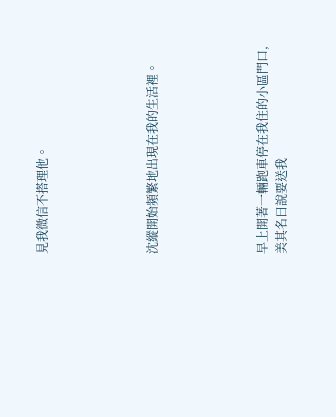見我微信不搭理他。





沈縱開始頻繁地出現在我的生活裡。





早上開著一輛跑車停在我住的小區門口,美其名曰說要送我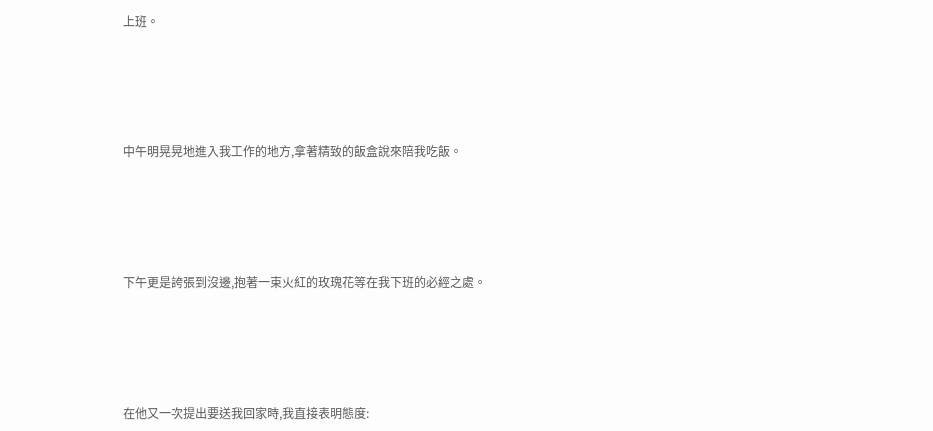上班。





中午明晃晃地進入我工作的地方,拿著精致的飯盒說來陪我吃飯。





下午更是誇張到沒邊,抱著一束火紅的玫瑰花等在我下班的必經之處。





在他又一次提出要送我回家時,我直接表明態度: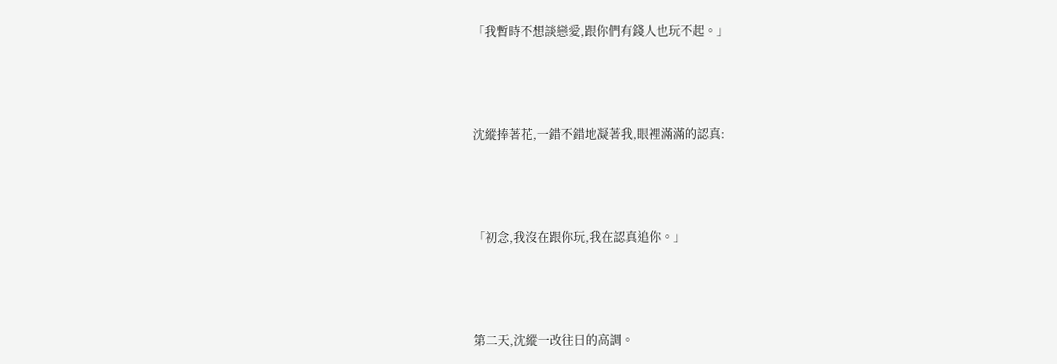「我暫時不想談戀愛,跟你們有錢人也玩不起。」





沈縱捧著花,一錯不錯地凝著我,眼裡滿滿的認真:





「初念,我沒在跟你玩,我在認真追你。」





第二天,沈縱一改往日的高調。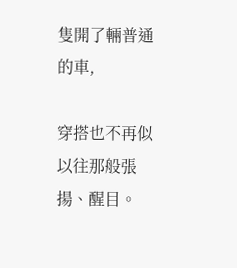隻開了輛普通的車,

穿搭也不再似以往那般張揚、醒目。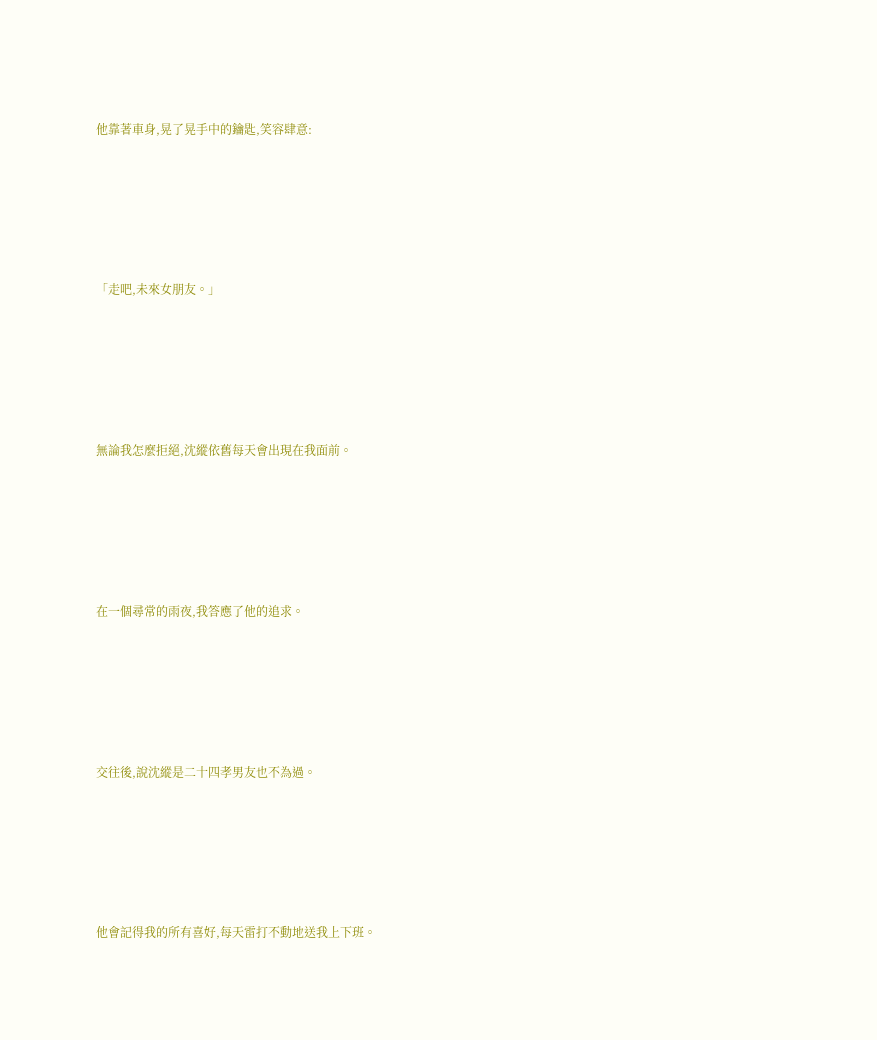他靠著車身,晃了晃手中的鑰匙,笑容肆意:





「走吧,未來女朋友。」





無論我怎麼拒絕,沈縱依舊每天會出現在我面前。





在一個尋常的雨夜,我答應了他的追求。





交往後,說沈縱是二十四孝男友也不為過。





他會記得我的所有喜好,每天雷打不動地送我上下班。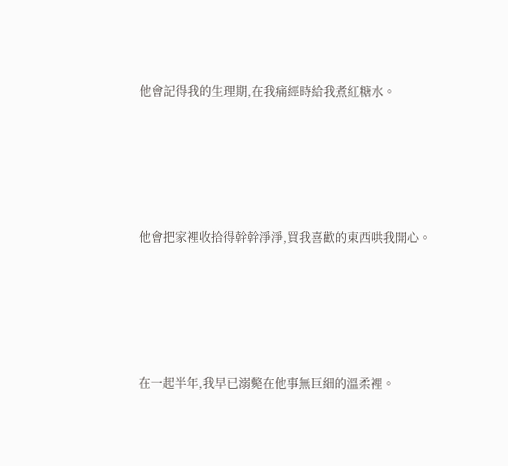他會記得我的生理期,在我痛經時給我煮紅糖水。





他會把家裡收拾得幹幹淨淨,買我喜歡的東西哄我開心。





在一起半年,我早已溺斃在他事無巨細的溫柔裡。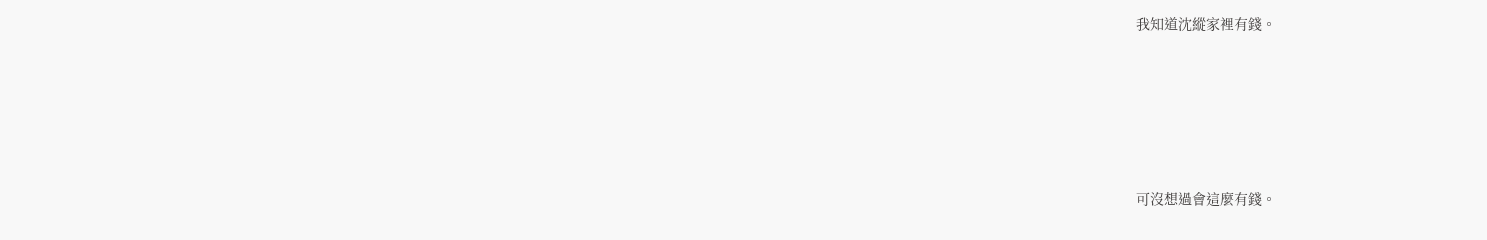我知道沈縱家裡有錢。





可沒想過會這麼有錢。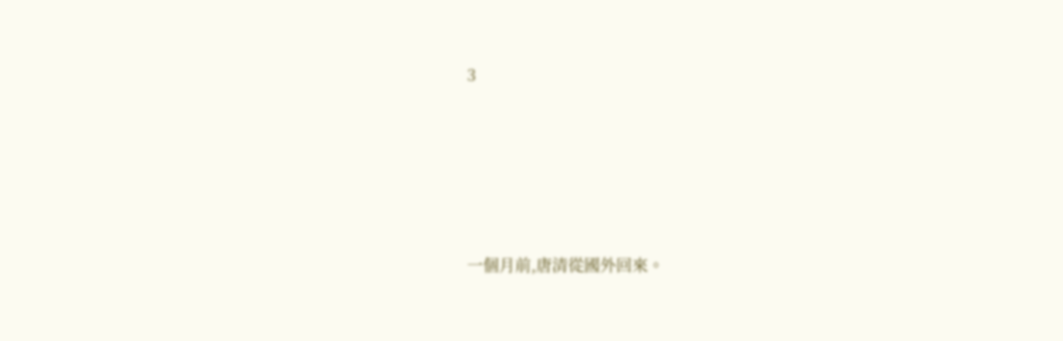3





一個月前,唐清從國外回來。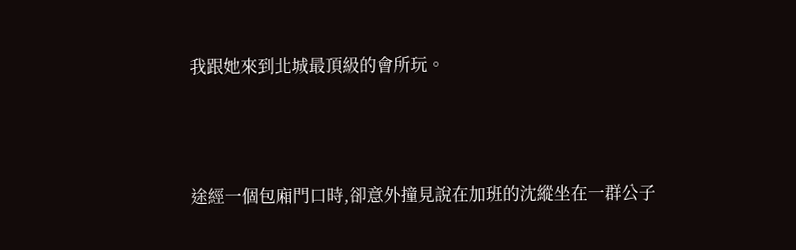我跟她來到北城最頂級的會所玩。





途經一個包廂門口時,卻意外撞見說在加班的沈縱坐在一群公子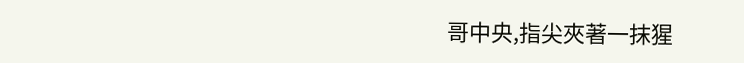哥中央,指尖夾著一抹猩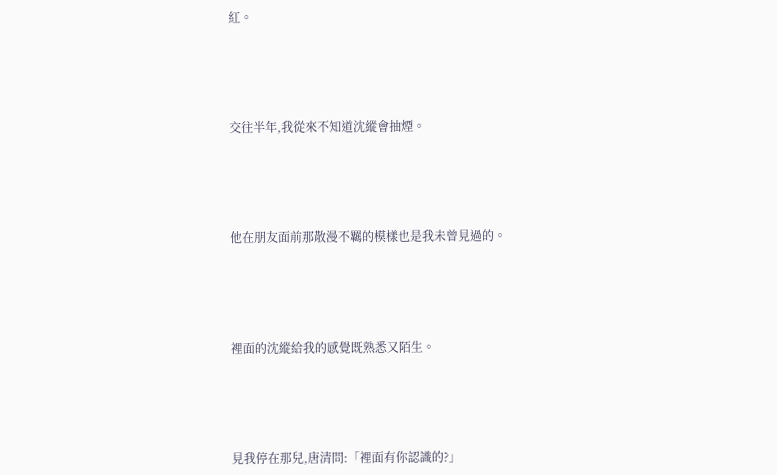紅。





交往半年,我從來不知道沈縱會抽煙。





他在朋友面前那散漫不羈的模樣也是我未曾見過的。





裡面的沈縱給我的感覺既熟悉又陌生。





見我停在那兒,唐清問:「裡面有你認識的?」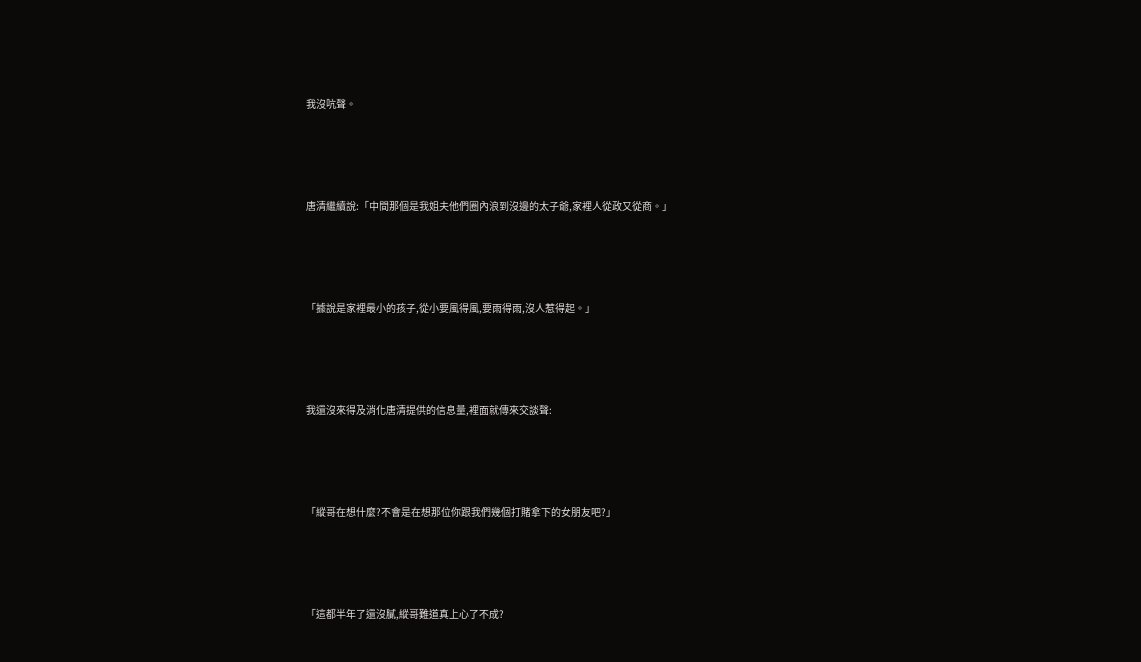我沒吭聲。





唐清繼續說:「中間那個是我姐夫他們圈內浪到沒邊的太子爺,家裡人從政又從商。」





「據說是家裡最小的孩子,從小要風得風,要雨得雨,沒人惹得起。」





我還沒來得及消化唐清提供的信息量,裡面就傳來交談聲:





「縱哥在想什麼?不會是在想那位你跟我們幾個打賭拿下的女朋友吧?」





「這都半年了還沒膩,縱哥難道真上心了不成?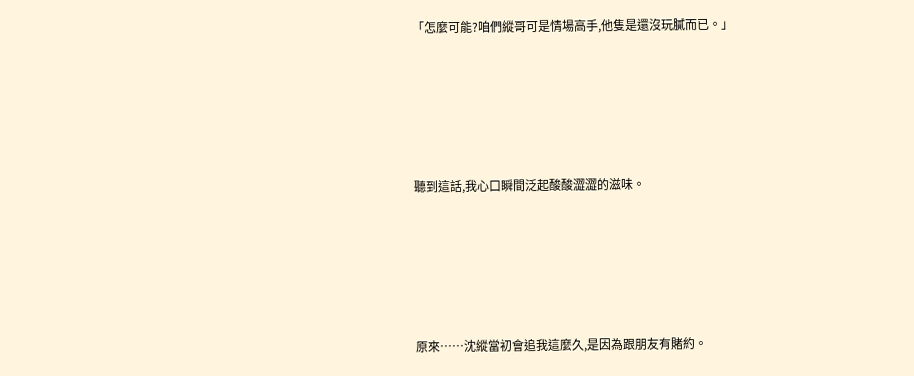「怎麼可能?咱們縱哥可是情場高手,他隻是還沒玩膩而已。」





聽到這話,我心口瞬間泛起酸酸澀澀的滋味。





原來……沈縱當初會追我這麼久,是因為跟朋友有賭約。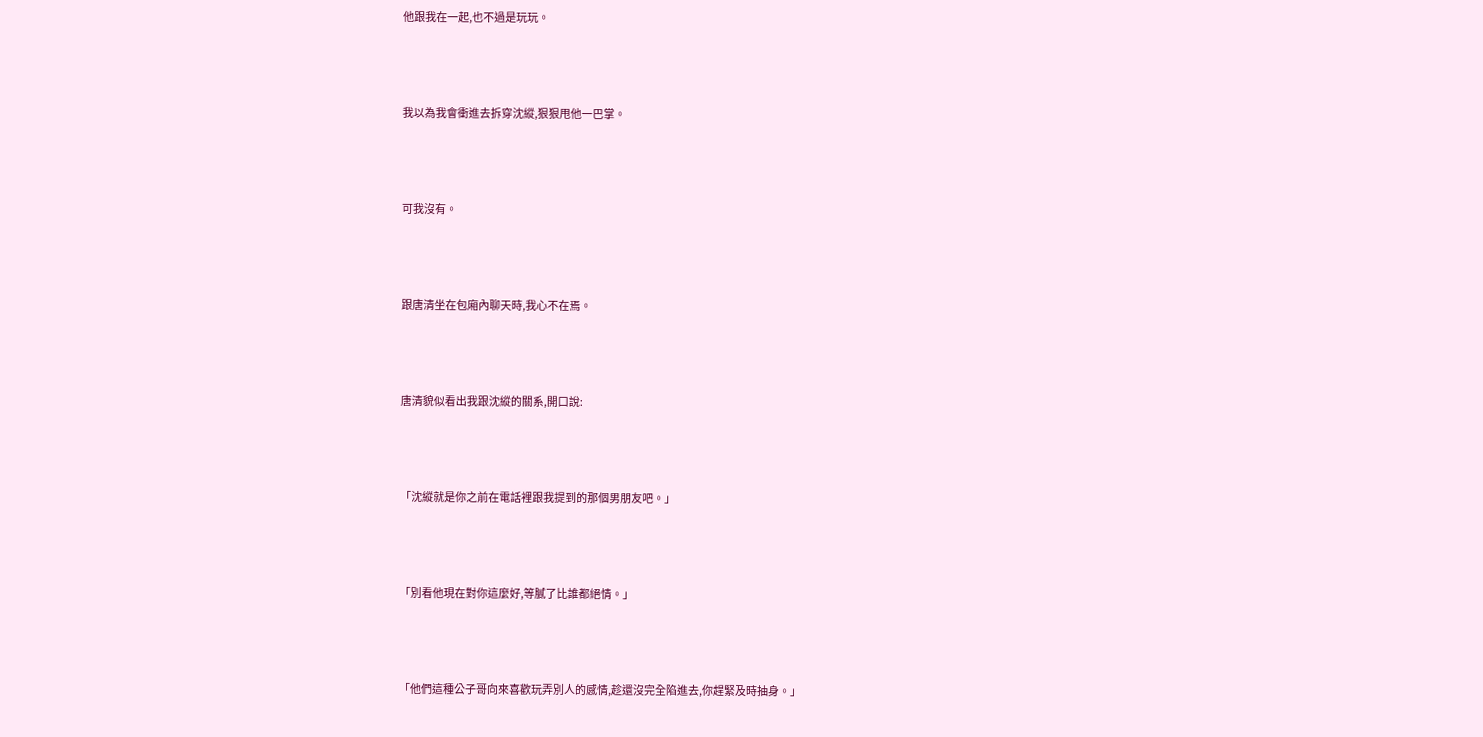他跟我在一起,也不過是玩玩。





我以為我會衝進去拆穿沈縱,狠狠甩他一巴掌。





可我沒有。





跟唐清坐在包廂內聊天時,我心不在焉。





唐清貌似看出我跟沈縱的關系,開口說:





「沈縱就是你之前在電話裡跟我提到的那個男朋友吧。」





「別看他現在對你這麼好,等膩了比誰都絕情。」





「他們這種公子哥向來喜歡玩弄別人的感情,趁還沒完全陷進去,你趕緊及時抽身。」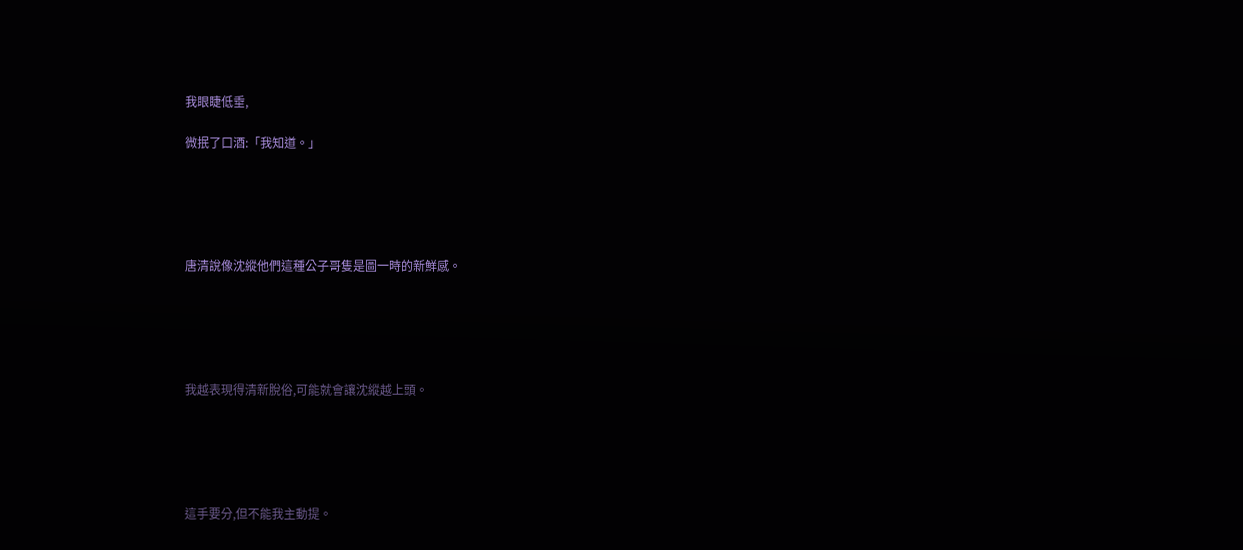我眼睫低垂,

微抿了口酒:「我知道。」





唐清說像沈縱他們這種公子哥隻是圖一時的新鮮感。





我越表現得清新脫俗,可能就會讓沈縱越上頭。





這手要分,但不能我主動提。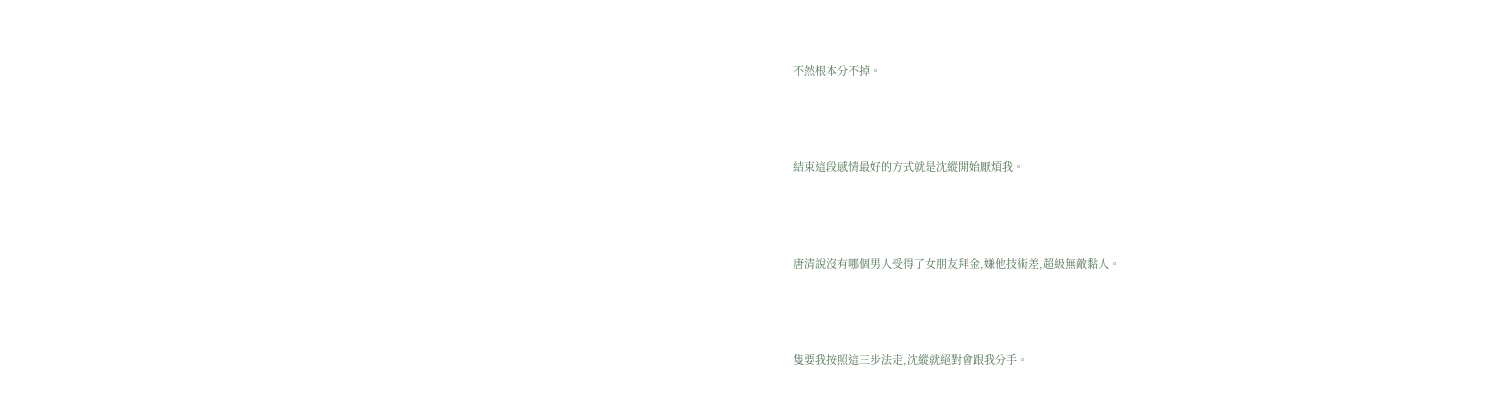不然根本分不掉。





結束這段感情最好的方式就是沈縱開始厭煩我。





唐清說沒有哪個男人受得了女朋友拜金,嫌他技術差,超級無敵黏人。





隻要我按照這三步法走,沈縱就絕對會跟我分手。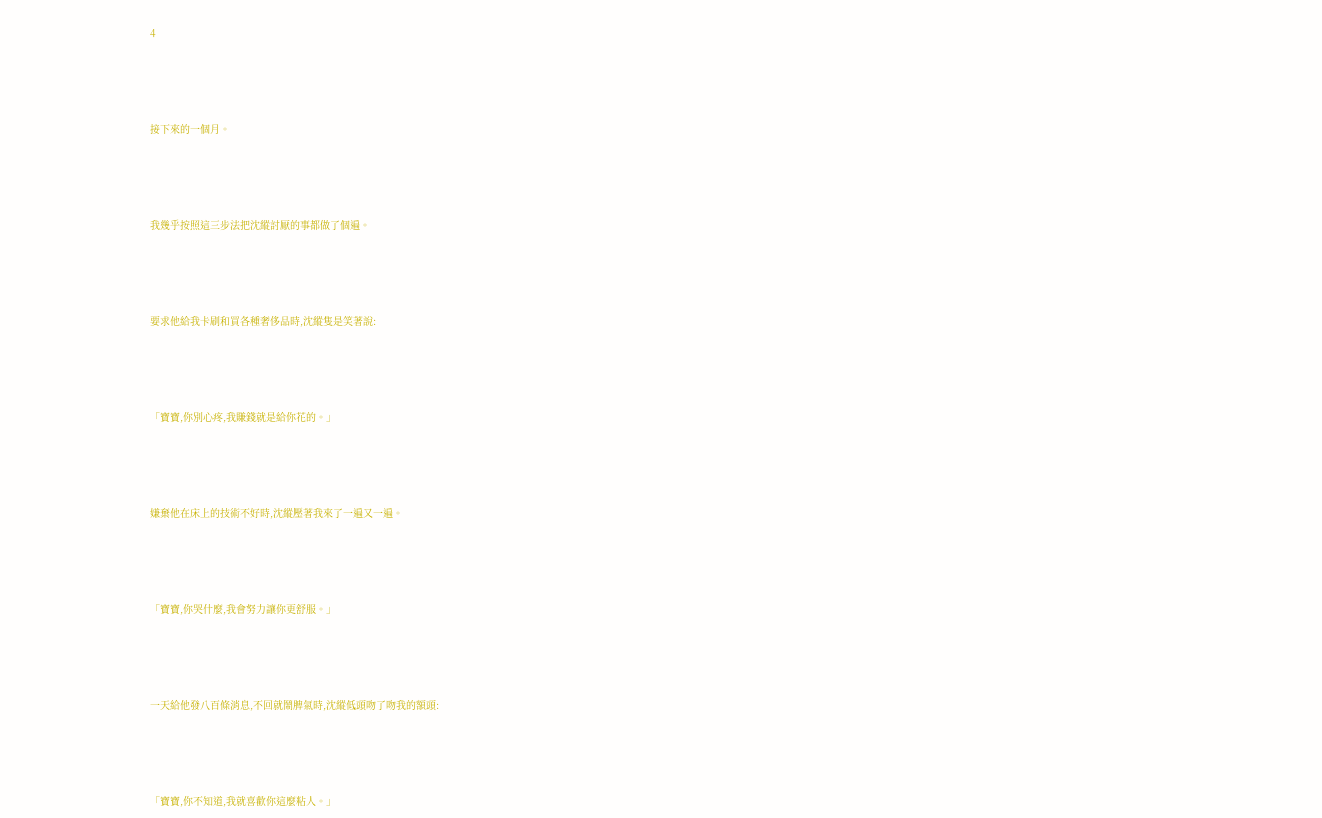4





接下來的一個月。





我幾乎按照這三步法把沈縱討厭的事都做了個遍。





要求他給我卡刷和買各種奢侈品時,沈縱隻是笑著說:





「寶寶,你別心疼,我賺錢就是給你花的。」





嫌棄他在床上的技術不好時,沈縱壓著我來了一遍又一遍。





「寶寶,你哭什麼,我會努力讓你更舒服。」





一天給他發八百條消息,不回就鬧脾氣時,沈縱低頭吻了吻我的額頭:





「寶寶,你不知道,我就喜歡你這麼粘人。」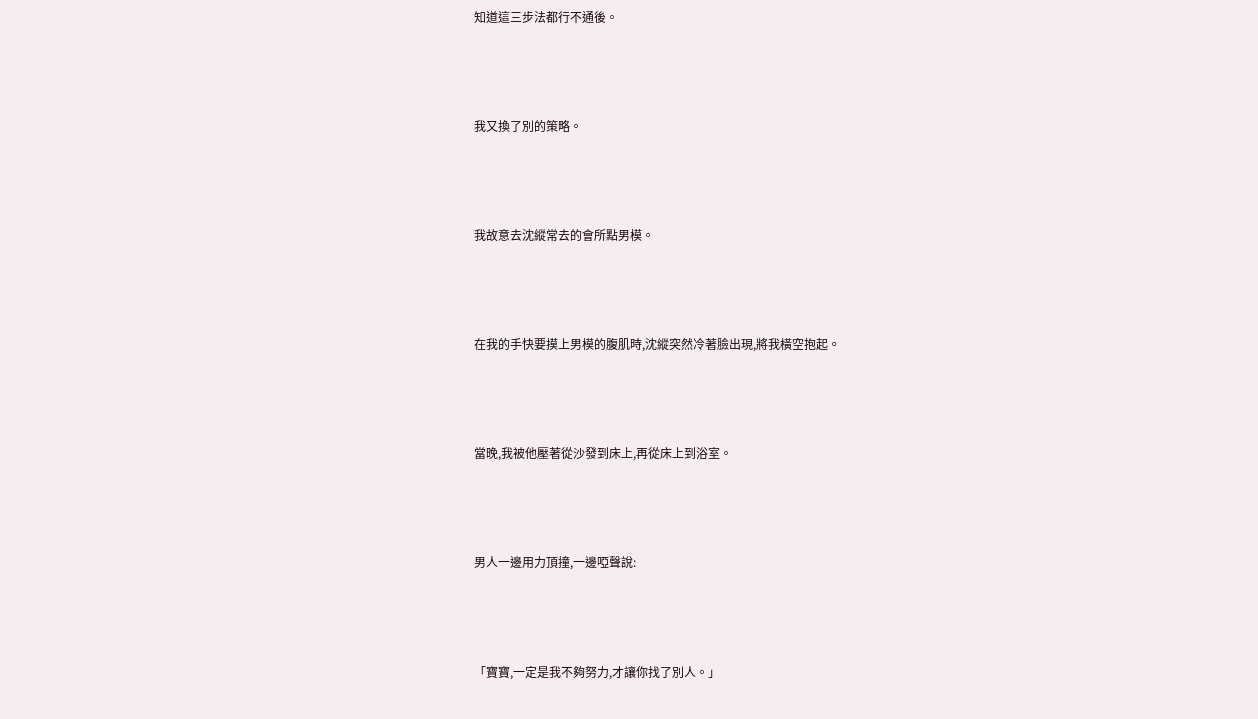知道這三步法都行不通後。





我又換了別的策略。





我故意去沈縱常去的會所點男模。





在我的手快要摸上男模的腹肌時,沈縱突然冷著臉出現,將我橫空抱起。





當晚,我被他壓著從沙發到床上,再從床上到浴室。





男人一邊用力頂撞,一邊啞聲說:





「寶寶,一定是我不夠努力,才讓你找了別人。」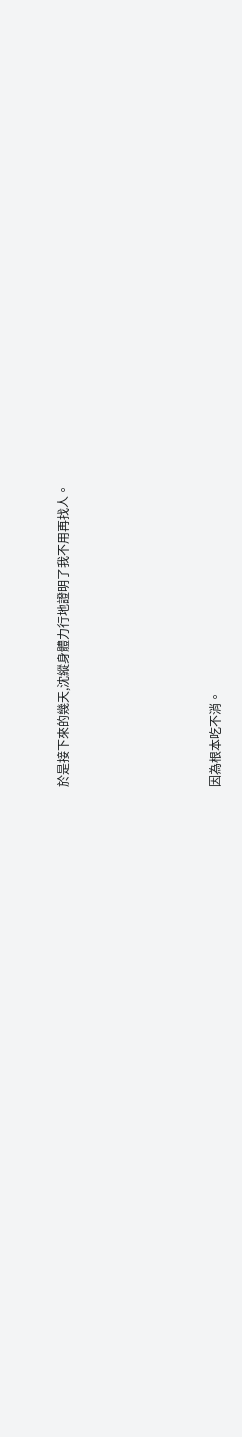於是接下來的幾天,沈縱身體力行地證明了我不用再找人。





因為根本吃不消。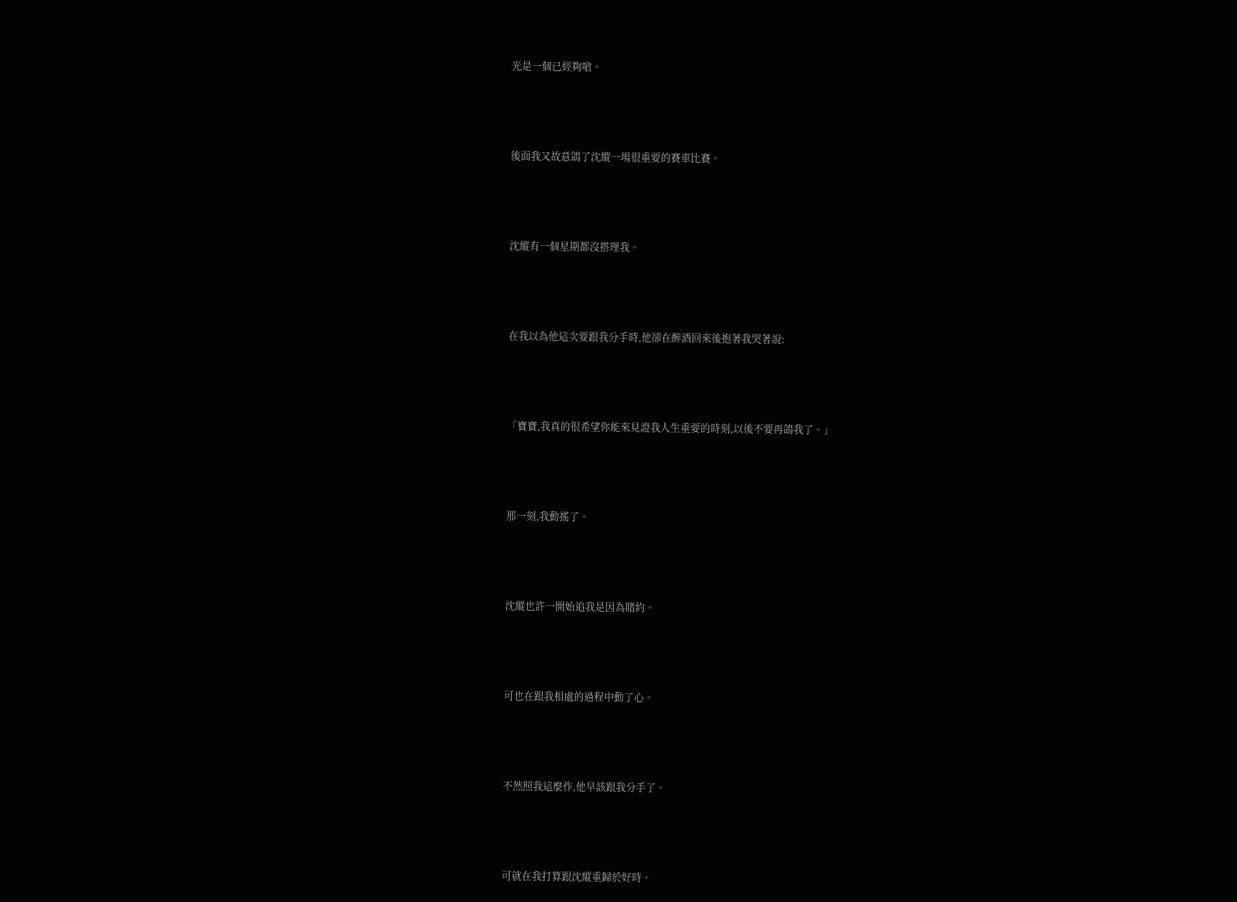光是一個已經夠嗆。





後面我又故意鴿了沈縱一場很重要的賽車比賽。





沈縱有一個星期都沒搭理我。





在我以為他這次要跟我分手時,他卻在醉酒回來後抱著我哭著說:





「寶寶,我真的很希望你能來見證我人生重要的時刻,以後不要再鴿我了。」





那一刻,我動搖了。





沈縱也許一開始追我是因為賭約。





可也在跟我相處的過程中動了心。





不然照我這麼作,他早該跟我分手了。





可就在我打算跟沈縱重歸於好時。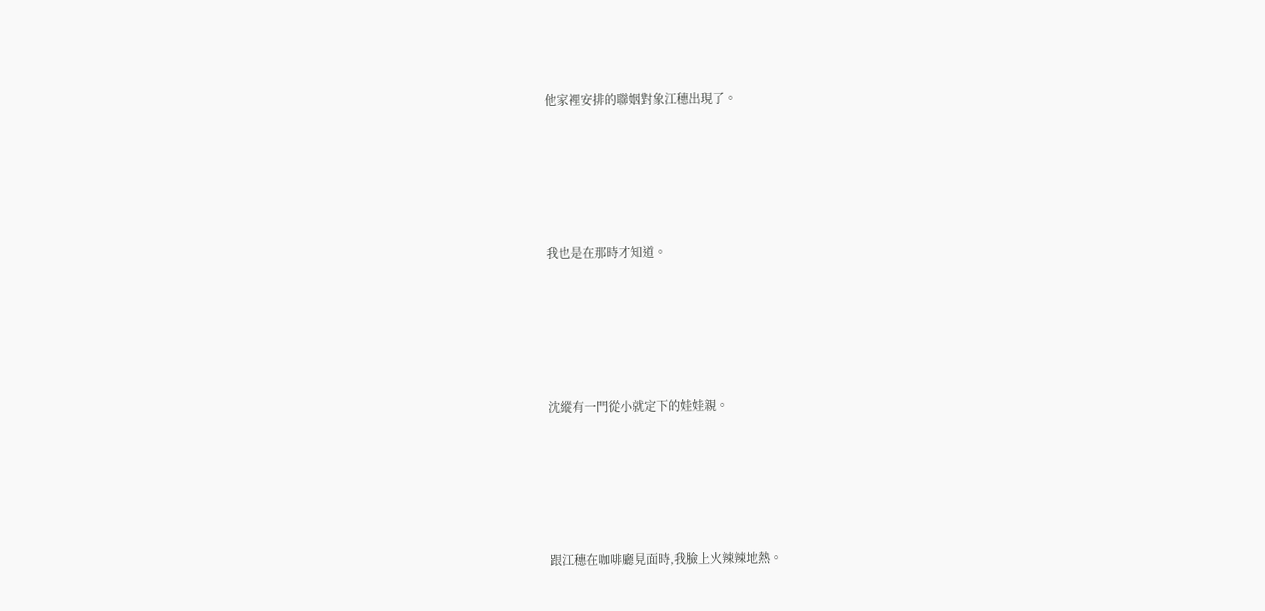他家裡安排的聯姻對象江穗出現了。





我也是在那時才知道。





沈縱有一門從小就定下的娃娃親。





跟江穗在咖啡廳見面時,我臉上火辣辣地熱。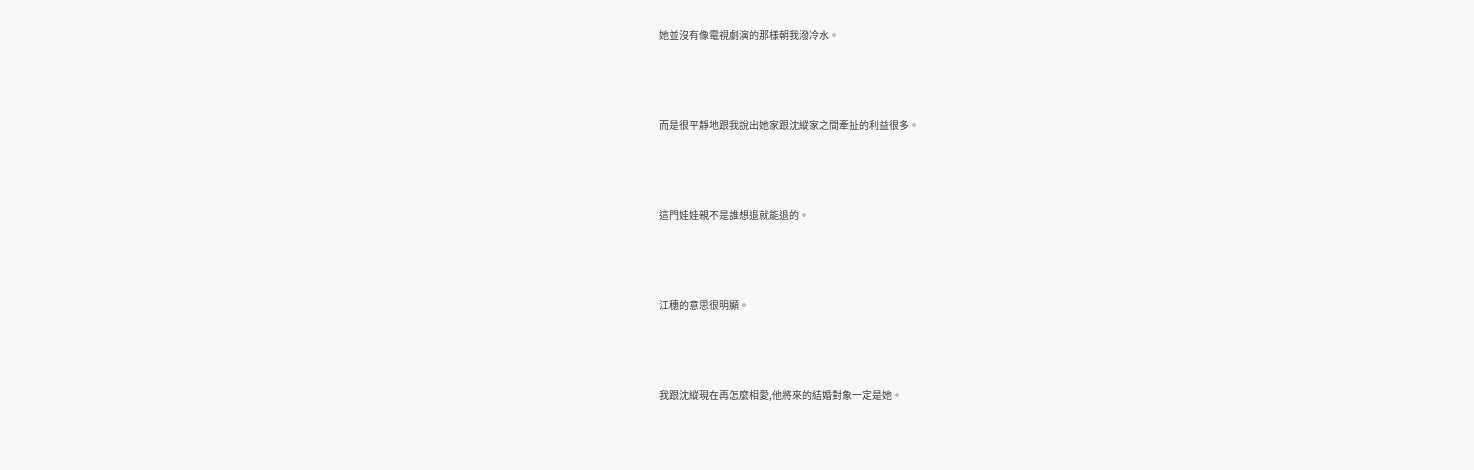她並沒有像電視劇演的那樣朝我潑冷水。





而是很平靜地跟我說出她家跟沈縱家之間牽扯的利益很多。





這門娃娃親不是誰想退就能退的。





江穗的意思很明顯。





我跟沈縱現在再怎麼相愛,他將來的結婚對象一定是她。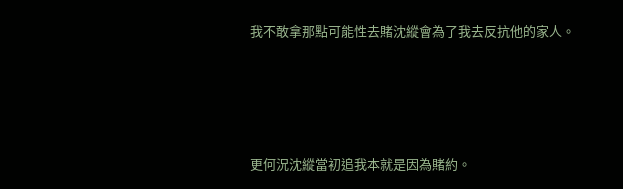我不敢拿那點可能性去賭沈縱會為了我去反抗他的家人。





更何況沈縱當初追我本就是因為賭約。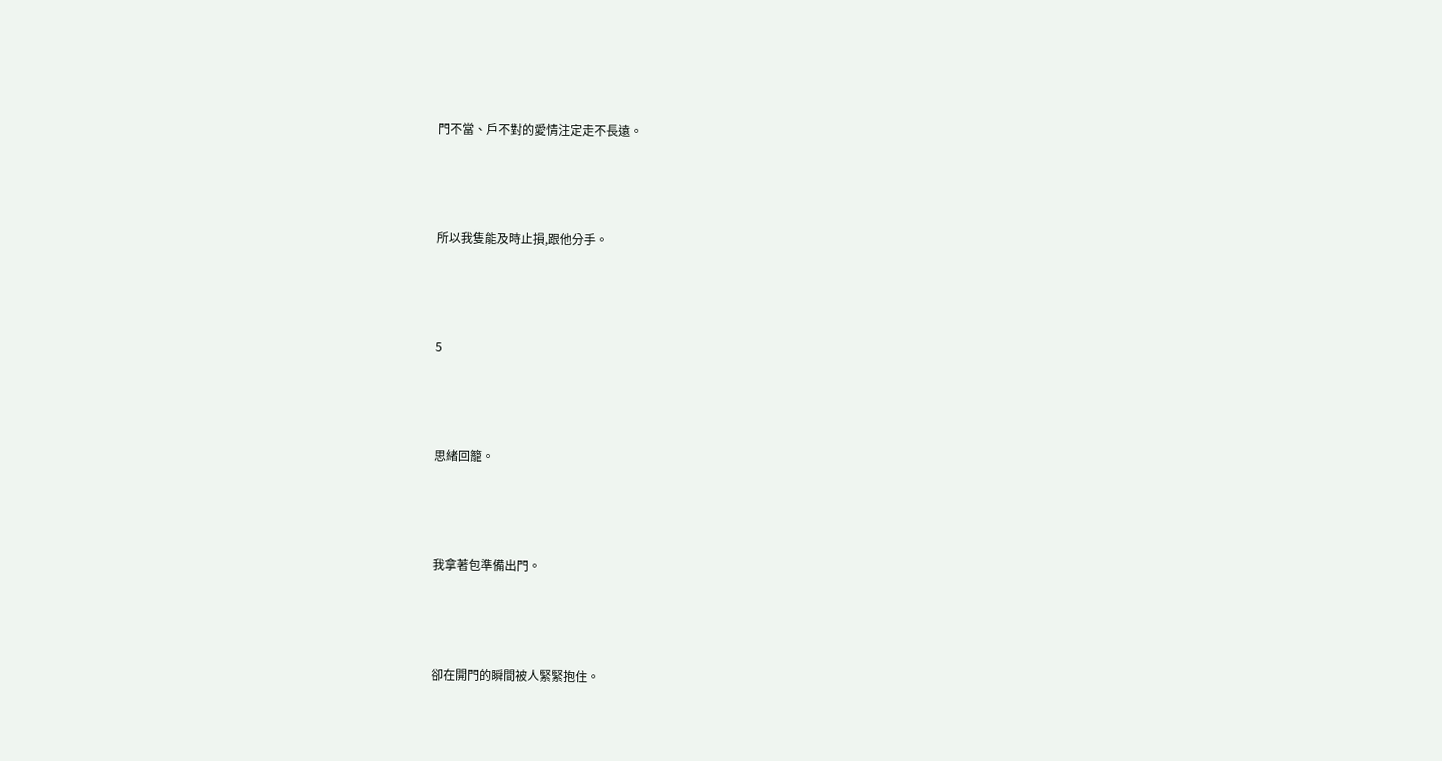門不當、戶不對的愛情注定走不長遠。





所以我隻能及時止損,跟他分手。





5





思緒回籠。





我拿著包準備出門。





卻在開門的瞬間被人緊緊抱住。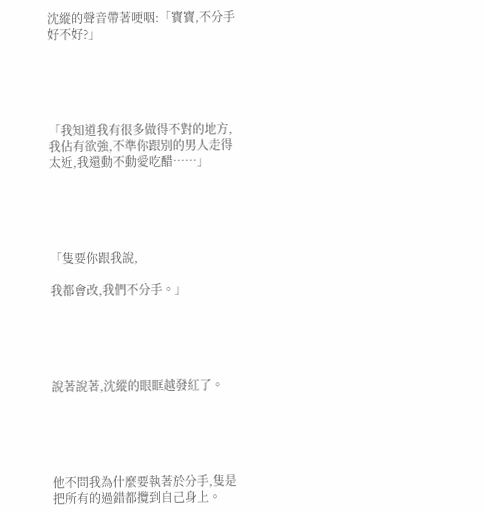沈縱的聲音帶著哽咽:「寶寶,不分手好不好?」





「我知道我有很多做得不對的地方,我佔有欲強,不準你跟別的男人走得太近,我還動不動愛吃醋……」





「隻要你跟我說,

我都會改,我們不分手。」





說著說著,沈縱的眼眶越發紅了。





他不問我為什麼要執著於分手,隻是把所有的過錯都攬到自己身上。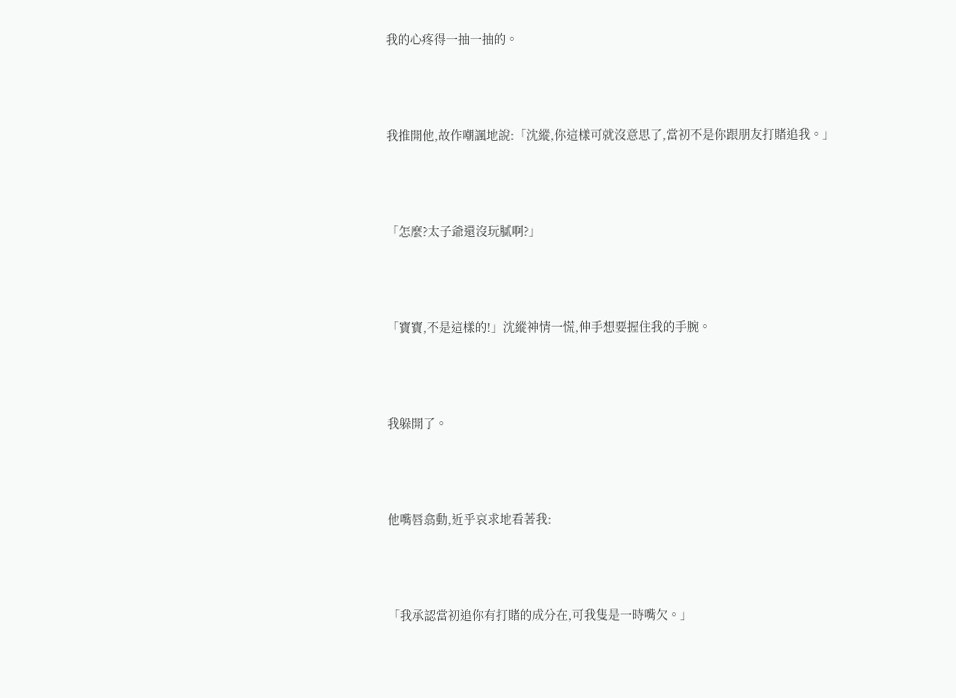我的心疼得一抽一抽的。





我推開他,故作嘲諷地說:「沈縱,你這樣可就沒意思了,當初不是你跟朋友打賭追我。」





「怎麼?太子爺還沒玩膩啊?」





「寶寶,不是這樣的!」沈縱神情一慌,伸手想要握住我的手腕。





我躲開了。





他嘴唇翕動,近乎哀求地看著我:





「我承認當初追你有打賭的成分在,可我隻是一時嘴欠。」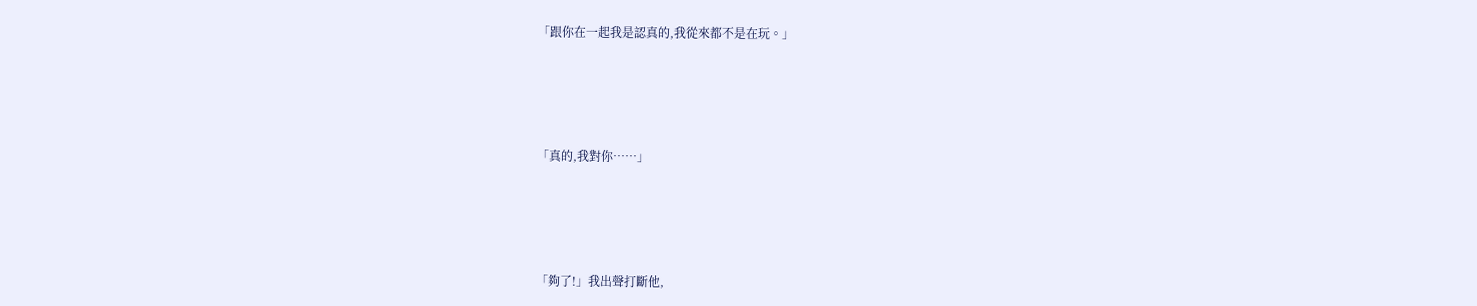「跟你在一起我是認真的,我從來都不是在玩。」





「真的,我對你……」





「夠了!」我出聲打斷他,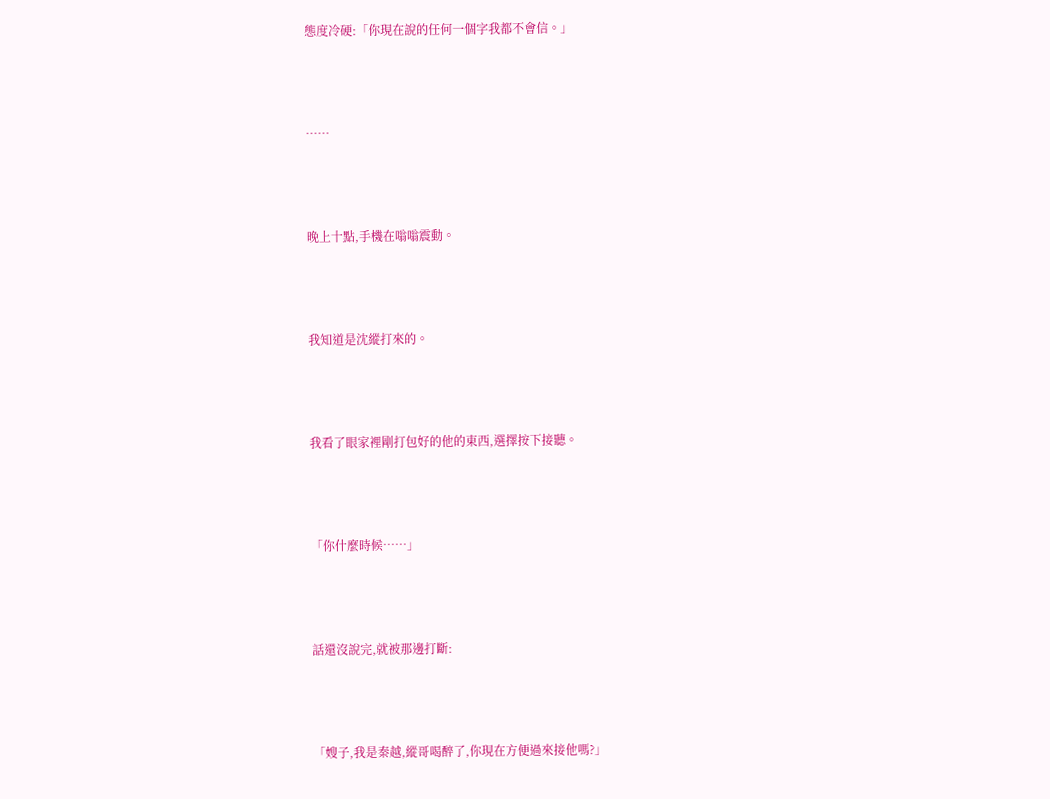態度冷硬:「你現在說的任何一個字我都不會信。」





……





晚上十點,手機在嗡嗡震動。





我知道是沈縱打來的。





我看了眼家裡剛打包好的他的東西,選擇按下接聽。





「你什麼時候……」





話還沒說完,就被那邊打斷:





「嫂子,我是秦越,縱哥喝醉了,你現在方便過來接他嗎?」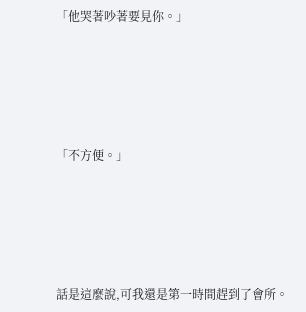「他哭著吵著要見你。」





「不方便。」





話是這麼說,可我還是第一時間趕到了會所。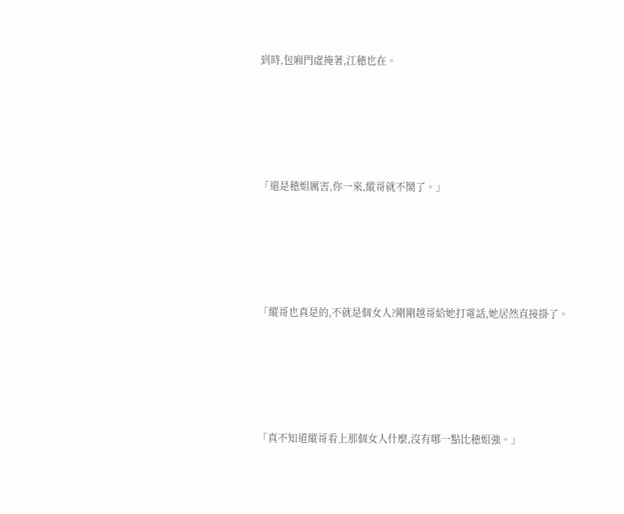到時,包廂門虛掩著,江穂也在。





「還是穂姐厲害,你一來,縱哥就不鬧了。」





「縱哥也真是的,不就是個女人?剛剛越哥給她打電話,她居然直接掛了。





「真不知道縱哥看上那個女人什麼,沒有哪一點比穂姐強。」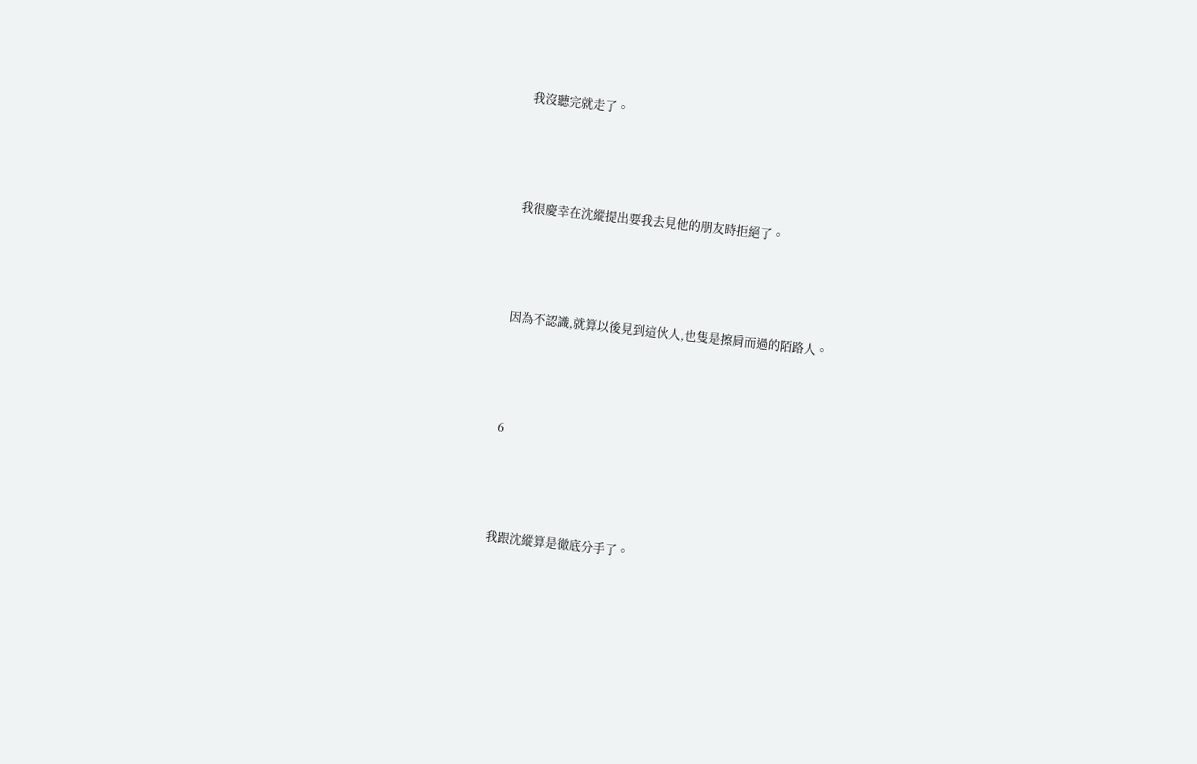我沒聽完就走了。





我很慶幸在沈縱提出要我去見他的朋友時拒絕了。





因為不認識,就算以後見到這伙人,也隻是擦肩而過的陌路人。





6





我跟沈縱算是徹底分手了。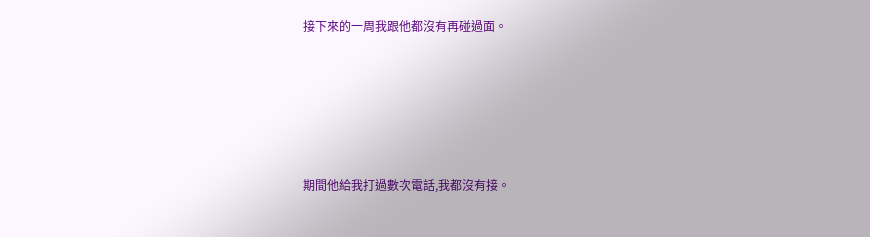接下來的一周我跟他都沒有再碰過面。





期間他給我打過數次電話,我都沒有接。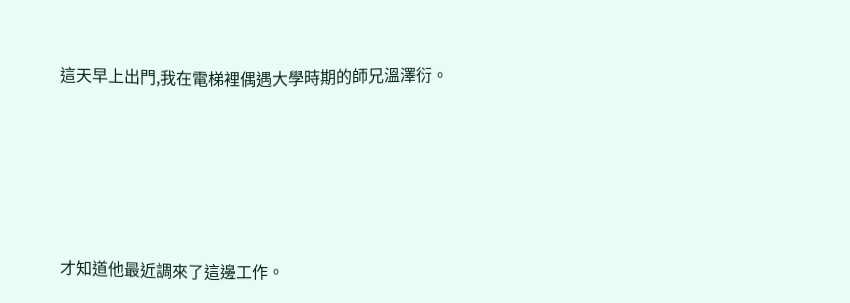這天早上出門,我在電梯裡偶遇大學時期的師兄溫澤衍。





才知道他最近調來了這邊工作。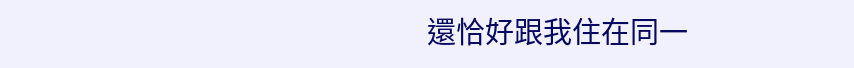還恰好跟我住在同一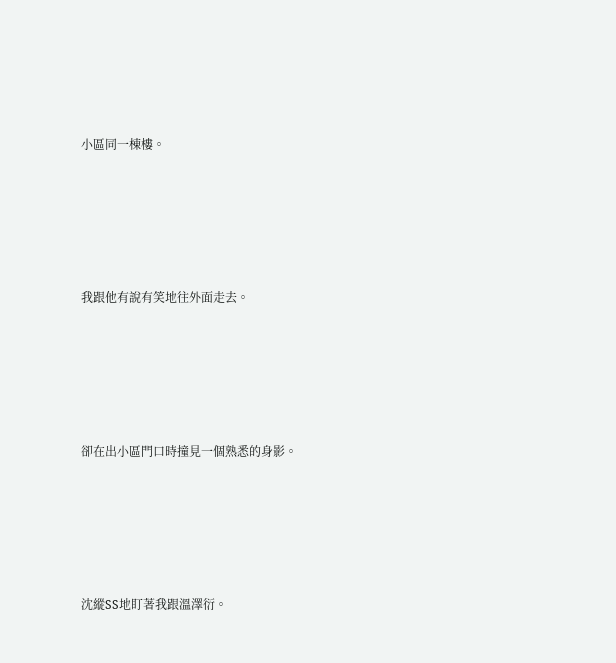小區同一棟樓。





我跟他有說有笑地往外面走去。





卻在出小區門口時撞見一個熟悉的身影。





沈縱SS地盯著我跟溫澤衍。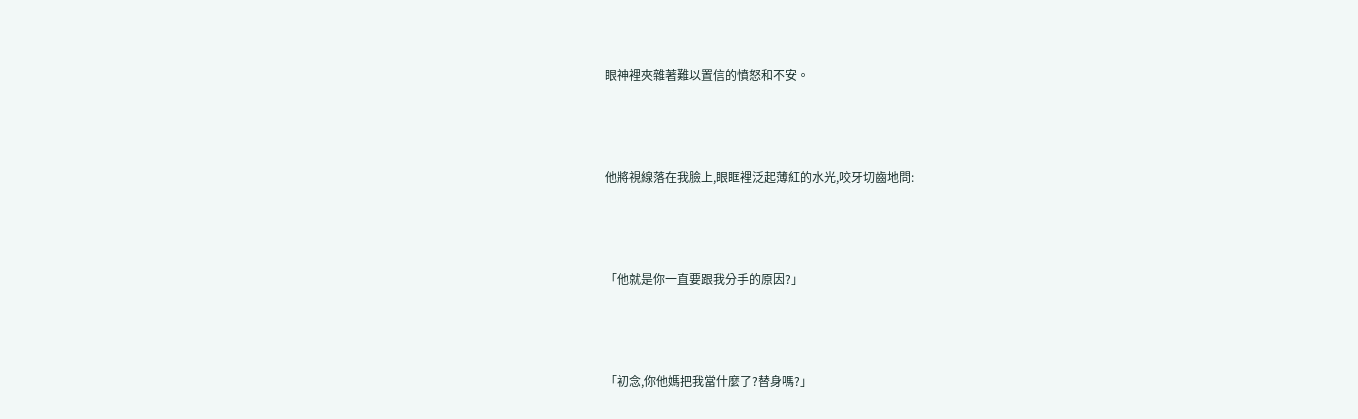眼神裡夾雜著難以置信的憤怒和不安。





他將視線落在我臉上,眼眶裡泛起薄紅的水光,咬牙切齒地問:





「他就是你一直要跟我分手的原因?」





「初念,你他媽把我當什麼了?替身嗎?」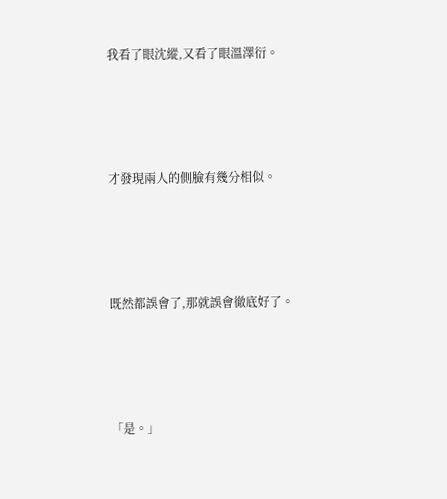我看了眼沈縱,又看了眼溫澤衍。





才發現兩人的側臉有幾分相似。





既然都誤會了,那就誤會徹底好了。





「是。」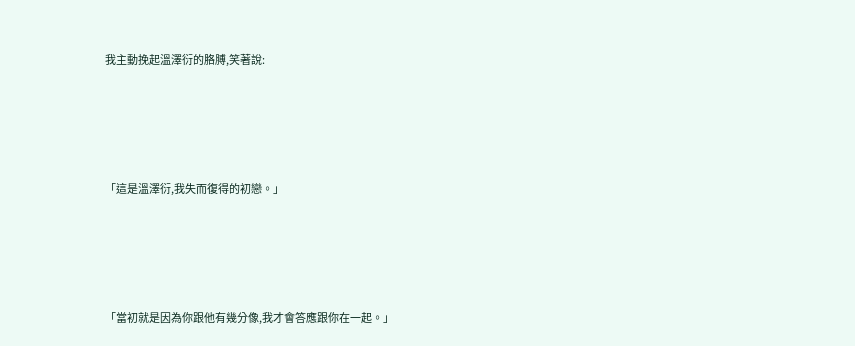我主動挽起溫澤衍的胳膊,笑著說:





「這是溫澤衍,我失而復得的初戀。」





「當初就是因為你跟他有幾分像,我才會答應跟你在一起。」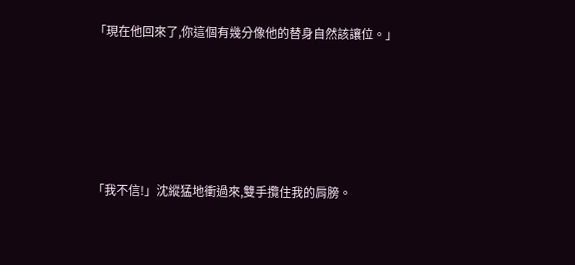「現在他回來了,你這個有幾分像他的替身自然該讓位。」





「我不信!」沈縱猛地衝過來,雙手攬住我的肩膀。